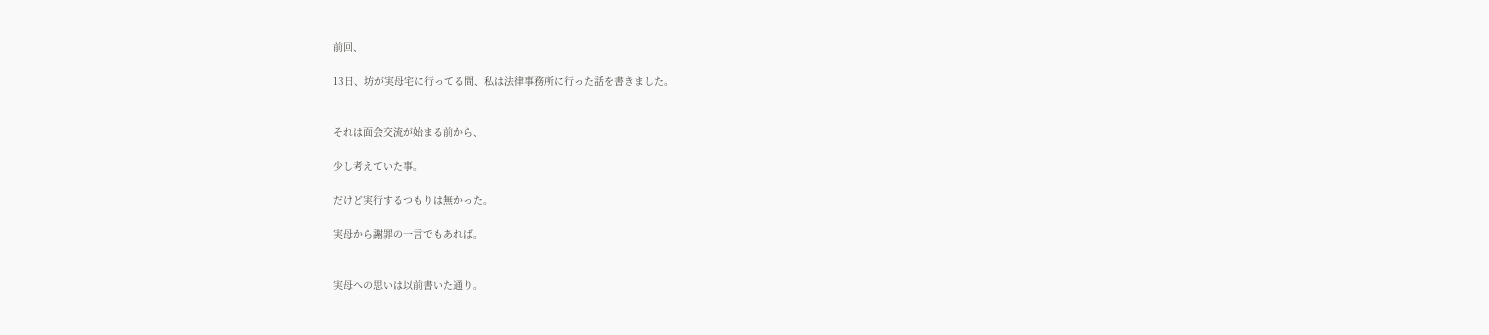前回、

13日、坊が実母宅に行ってる間、私は法律事務所に行った話を書きました。


それは面会交流が始まる前から、

少し考えていた事。

だけど実行するつもりは無かった。

実母から謝罪の一言でもあれば。


実母への思いは以前書いた通り。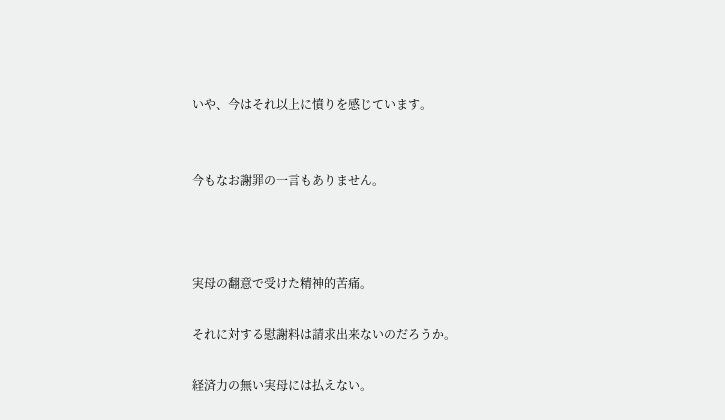いや、今はそれ以上に憤りを感じています。


今もなお謝罪の一言もありません。



実母の翻意で受けた精神的苦痛。

それに対する慰謝料は請求出来ないのだろうか。

経済力の無い実母には払えない。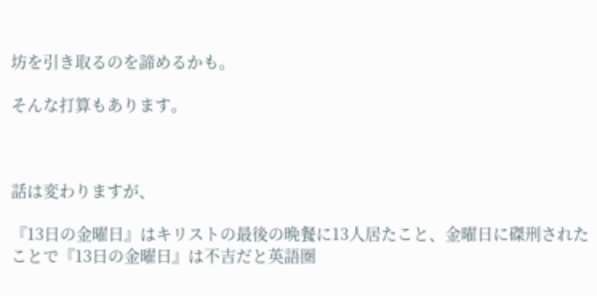坊を引き取るのを諦めるかも。

そんな打算もあります。



話は変わりますが、

『13日の金曜日』はキリストの最後の晩餐に13人居たこと、金曜日に磔刑されたことで『13日の金曜日』は不吉だと英語圏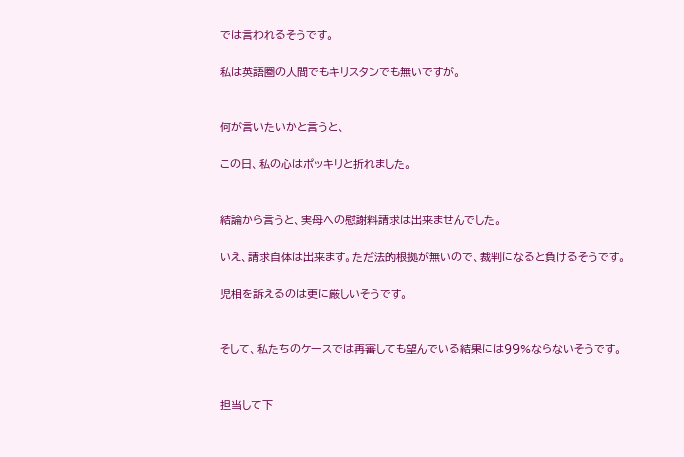では言われるそうです。

私は英語圏の人間でもキリスタンでも無いですが。


何が言いたいかと言うと、

この日、私の心はポッキリと折れました。


結論から言うと、実母への慰謝料請求は出来ませんでした。

いえ、請求自体は出来ます。ただ法的根拠が無いので、裁判になると負けるそうです。

児相を訴えるのは更に厳しいそうです。


そして、私たちのケースでは再審しても望んでいる結果には99%ならないそうです。


担当して下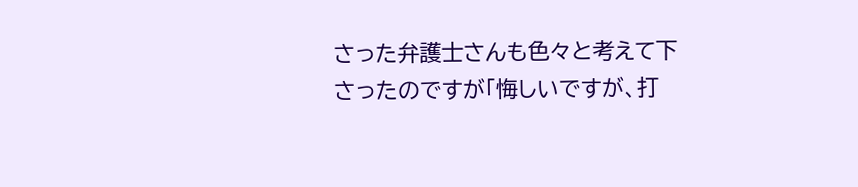さった弁護士さんも色々と考えて下さったのですが「悔しいですが、打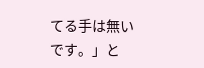てる手は無いです。」と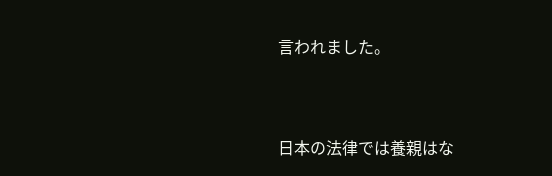言われました。



日本の法律では養親はな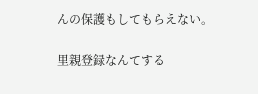んの保護もしてもらえない。

里親登録なんてする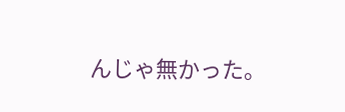んじゃ無かった。